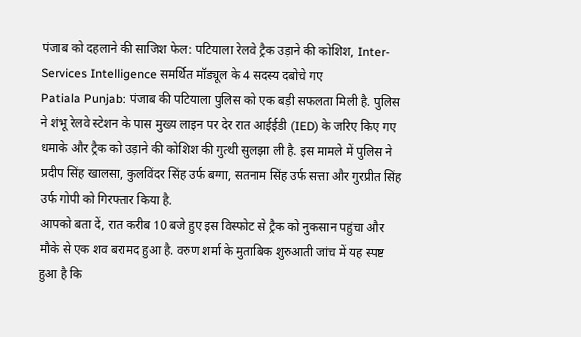पंजाब को दहलाने की साजिश फेल: पटियाला रेलवे ट्रैक उड़ाने की कोशिश, Inter-Services Intelligence समर्थित मॉड्यूल के 4 सदस्य दबोचे गए
Patiala Punjab: पंजाब की पटियाला पुलिस को एक बड़ी सफलता मिली है. पुलिस ने शंभू रेलवे स्टेशन के पास मुख्य लाइन पर देर रात आईईडी (IED) के जरिए किए गए धमाके और ट्रैक को उड़ाने की कोशिश की गुत्थी सुलझा ली है. इस मामले में पुलिस ने प्रदीप सिंह खालसा, कुलविंदर सिंह उर्फ बग्गा, सतनाम सिंह उर्फ सत्ता और गुरप्रीत सिंह उर्फ गोपी को गिरफ्तार किया है.
आपको बता दें, रात करीब 10 बजे हुए इस विस्फोट से ट्रैक को नुकसान पहुंचा और मौके से एक शव बरामद हुआ है. वरुण शर्मा के मुताबिक शुरुआती जांच में यह स्पष्ट हुआ है कि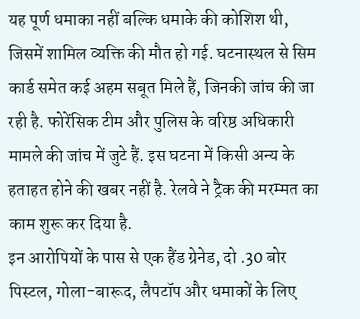यह पूर्ण धमाका नहीं बल्कि धमाके की कोशिश थी, जिसमें शामिल व्यक्ति की मौत हो गई. घटनास्थल से सिम कार्ड समेत कई अहम सबूत मिले हैं, जिनकी जांच की जा रही है. फोरेंसिक टीम और पुलिस के वरिष्ठ अधिकारी मामले की जांच में जुटे हैं. इस घटना में किसी अन्य के हताहत होने की खबर नहीं है. रेलवे ने ट्रैक की मरम्मत का काम शुरू कर दिया है.
इन आरोपियों के पास से एक हैंड ग्रेनेड, दो .30 बोर पिस्टल, गोला-बारूद, लैपटॉप और धमाकों के लिए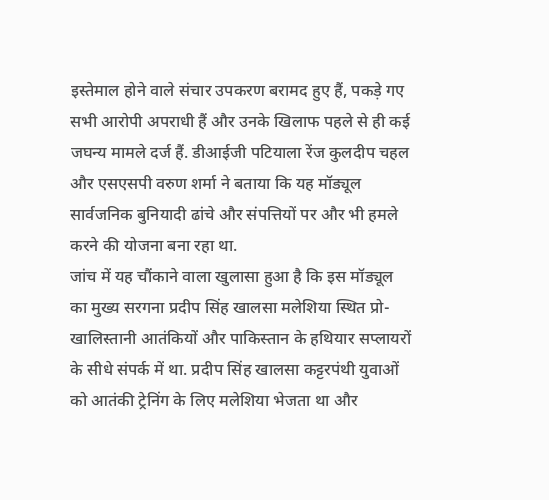इस्तेमाल होने वाले संचार उपकरण बरामद हुए हैं, पकड़े गए सभी आरोपी अपराधी हैं और उनके खिलाफ पहले से ही कई जघन्य मामले दर्ज हैं. डीआईजी पटियाला रेंज कुलदीप चहल और एसएसपी वरुण शर्मा ने बताया कि यह मॉड्यूल सार्वजनिक बुनियादी ढांचे और संपत्तियों पर और भी हमले करने की योजना बना रहा था.
जांच में यह चौंकाने वाला खुलासा हुआ है कि इस मॉड्यूल का मुख्य सरगना प्रदीप सिंह खालसा मलेशिया स्थित प्रो-खालिस्तानी आतंकियों और पाकिस्तान के हथियार सप्लायरों के सीधे संपर्क में था. प्रदीप सिंह खालसा कट्टरपंथी युवाओं को आतंकी ट्रेनिंग के लिए मलेशिया भेजता था और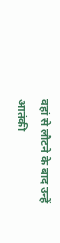वहां से लौटने के बाद उन्हें आतंकी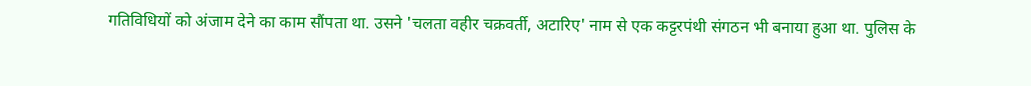गतिविधियों को अंजाम देने का काम सौंपता था. उसने 'चलता वहीर चक्रवर्ती, अटारिए' नाम से एक कट्टरपंथी संगठन भी बनाया हुआ था. पुलिस के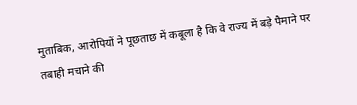मुताबिक, आरोपियों ने पूछताछ में कबूला है कि वे राज्य में बड़े पैमाने पर तबाही मचाने की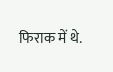फिराक में थे.